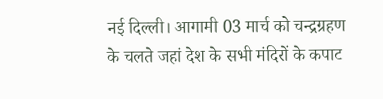नई दिल्ली। आगामी 03 मार्च को चन्द्रग्रहण के चलते जहां देश के सभी मंदिरों के कपाट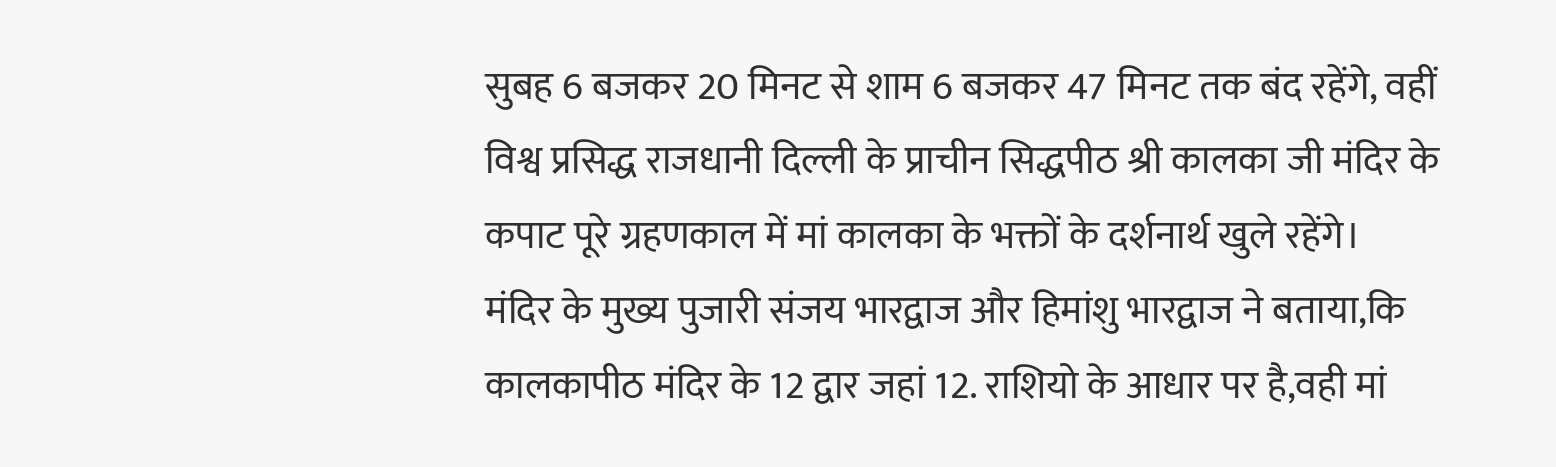सुबह 6 बजकर 20 मिनट से शाम 6 बजकर 47 मिनट तक बंद रहेंगे, वहीं विश्व प्रसिद्ध राजधानी दिल्ली के प्राचीन सिद्धपीठ श्री कालका जी मंदिर के कपाट पूरे ग्रहणकाल में मां कालका के भक्तों के दर्शनार्थ खुले रहेंगे।
मंदिर के मुख्य पुजारी संजय भारद्वाज और हिमांशु भारद्वाज ने बताया,कि कालकापीठ मंदिर के 12 द्वार जहां 12. राशियो के आधार पर है,वही मां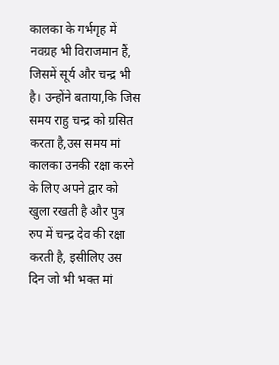कालका के गर्भगृह में नवग्रह भी विराजमान हैं, जिसमें सूर्य और चन्द्र भी है। उन्होंने बताया,कि जिस समय राहु चन्द्र को ग्रसित करता है,उस समय मां कालका उनकी रक्षा करने के लिए अपने द्वार को खुला रखती है और पुत्र रुप में चन्द्र देव की रक्षा करती है, इसीलिए उस दिन जो भी भक्त मां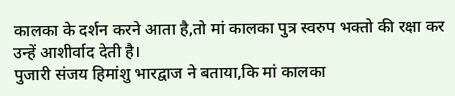कालका के दर्शन करने आता है,तो मां कालका पुत्र स्वरुप भक्तो की रक्षा कर उन्हें आशीर्वाद देती है।
पुजारी संजय हिमांशु भारद्वाज ने बताया,कि मां कालका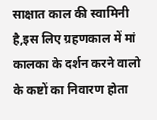साक्षात काल की स्वामिनी है,इस लिए ग्रहणकाल में मां कालका के दर्शन करने वालो के कष्टों का निवारण होता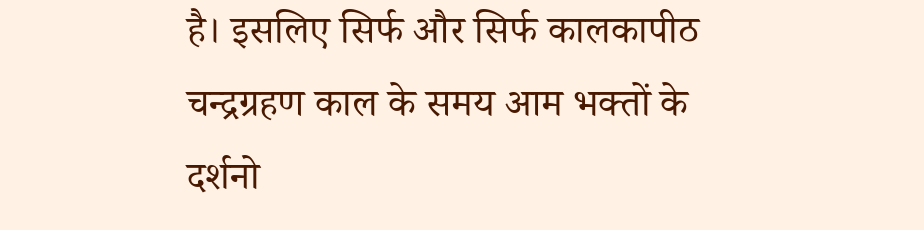है। इसलिए सिर्फ और सिर्फ कालकापीठ चन्द्रग्रहण काल के समय आम भक्तों के दर्शनो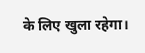के लिए खुला रहेगा।